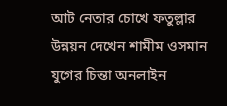আট নেতার চোখে ফতুল্লার উন্নয়ন দেখেন শামীম ওসমান
যুগের চিন্তা অনলাইন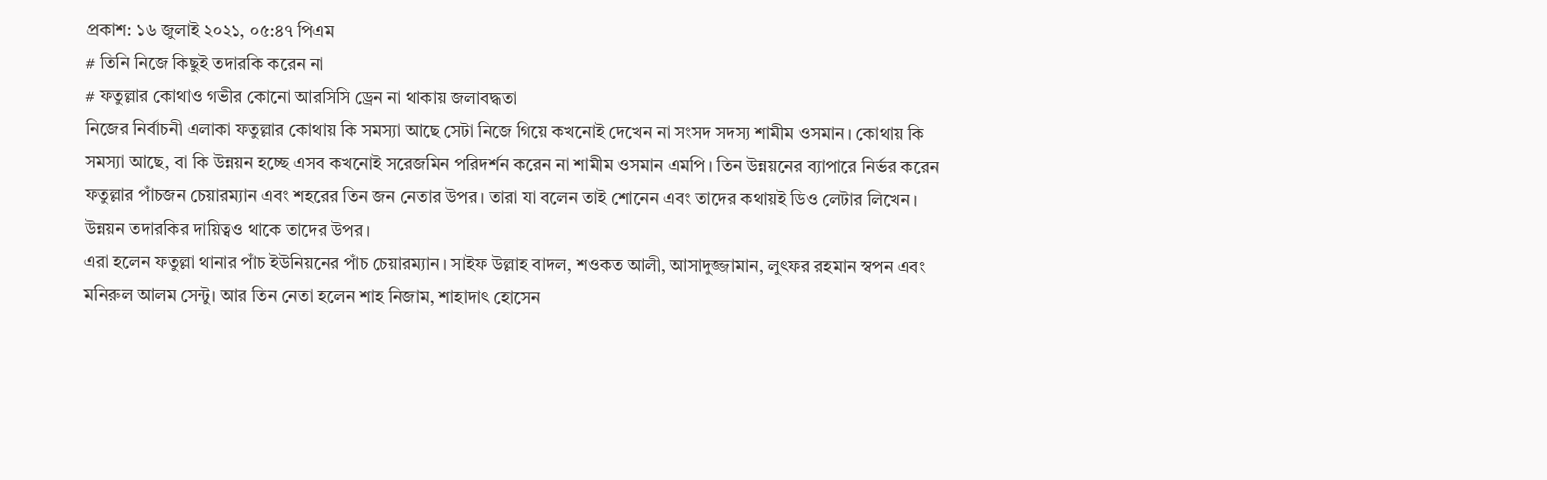প্রকাশ: ১৬ জুলাই ২০২১, ০৫:৪৭ পিএম
# তিনি নিজে কিছুই তদারকি করেন না
# ফতুল্লার কোথাও গভীর কোনো আরসিসি ড্রেন না থাকায় জলাবদ্ধতা
নিজের নির্বাচনী এলাকা ফতুল্লার কোথায় কি সমস্যা আছে সেটা নিজে গিয়ে কখনোই দেখেন না সংসদ সদস্য শামীম ওসমান। কোথায় কি সমস্যা আছে, বা কি উন্নয়ন হচ্ছে এসব কখনোই সরেজমিন পরিদর্শন করেন না শামীম ওসমান এমপি। তিন উন্নয়নের ব্যাপারে নির্ভর করেন ফতুল্লার পাঁচজন চেয়ারম্যান এবং শহরের তিন জন নেতার উপর। তারা যা বলেন তাই শোনেন এবং তাদের কথায়ই ডিও লেটার লিখেন। উন্নয়ন তদারকির দায়িত্বও থাকে তাদের উপর।
এরা হলেন ফতুল্লা থানার পাঁচ ইউনিয়নের পাঁচ চেয়ারম্যান। সাইফ উল্লাহ বাদল, শওকত আলী, আসাদুজ্জামান, লুৎফর রহমান স্বপন এবং মনিরুল আলম সেন্টু। আর তিন নেতা হলেন শাহ নিজাম, শাহাদাৎ হোসেন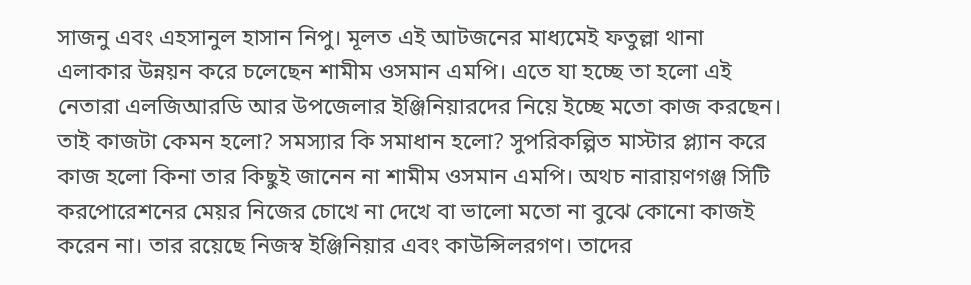সাজনু এবং এহসানুল হাসান নিপু। মূলত এই আটজনের মাধ্যমেই ফতুল্লা থানা এলাকার উন্নয়ন করে চলেছেন শামীম ওসমান এমপি। এতে যা হচ্ছে তা হলো এই নেতারা এলজিআরডি আর উপজেলার ইঞ্জিনিয়ারদের নিয়ে ইচ্ছে মতো কাজ করছেন।
তাই কাজটা কেমন হলো? সমস্যার কি সমাধান হলো? সুপরিকল্পিত মাস্টার প্ল্যান করে কাজ হলো কিনা তার কিছুই জানেন না শামীম ওসমান এমপি। অথচ নারায়ণগঞ্জ সিটি করপোরেশনের মেয়র নিজের চোখে না দেখে বা ভালো মতো না বুঝে কোনো কাজই করেন না। তার রয়েছে নিজস্ব ইঞ্জিনিয়ার এবং কাউন্সিলরগণ। তাদের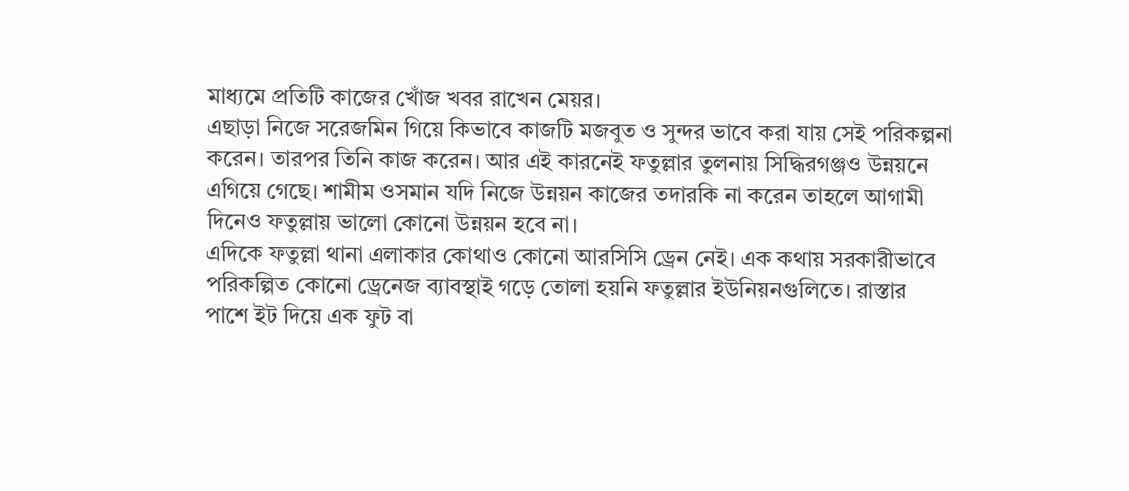মাধ্যমে প্রতিটি কাজের খোঁজ খবর রাখেন মেয়র।
এছাড়া নিজে সরেজমিন গিয়ে কিভাবে কাজটি মজবুত ও সুন্দর ভাবে করা যায় সেই পরিকল্পনা করেন। তারপর তিনি কাজ করেন। আর এই কারনেই ফতুল্লার তুলনায় সিদ্ধিরগঞ্জও উন্নয়নে এগিয়ে গেছে। শামীম ওসমান যদি নিজে উন্নয়ন কাজের তদারকি না করেন তাহলে আগামী দিনেও ফতুল্লায় ভালো কোনো উন্নয়ন হবে না।
এদিকে ফতুল্লা থানা এলাকার কোথাও কোনো আরসিসি ড্রেন নেই। এক কথায় সরকারীভাবে পরিকল্পিত কোনো ড্রেনেজ ব্যাবস্থাই গড়ে তোলা হয়নি ফতুল্লার ইউনিয়নগুলিতে। রাস্তার পাশে ইট দিয়ে এক ফুট বা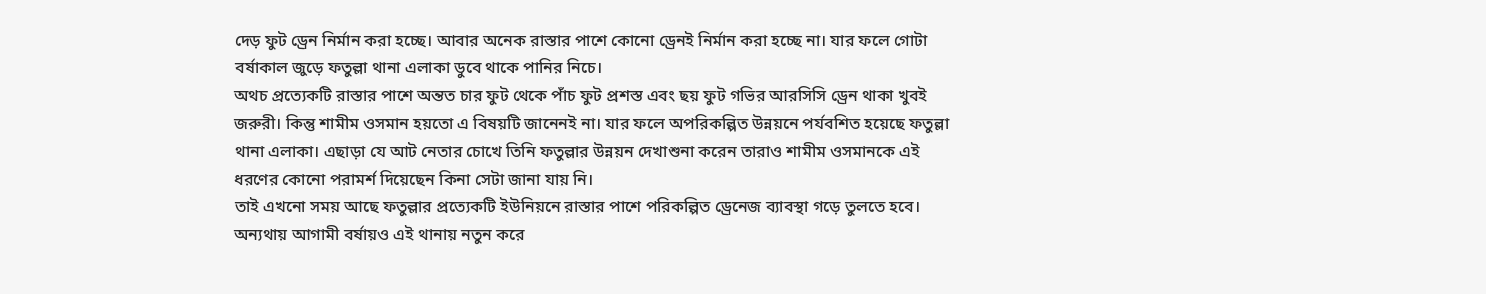দেড় ফুট ড্রেন নির্মান করা হচ্ছে। আবার অনেক রাস্তার পাশে কোনো ড্রেনই নির্মান করা হচ্ছে না। যার ফলে গোটা বর্ষাকাল জুড়ে ফতুল্লা থানা এলাকা ডুবে থাকে পানির নিচে।
অথচ প্রত্যেকটি রাস্তার পাশে অন্তত চার ফুট থেকে পাঁচ ফুট প্রশস্ত এবং ছয় ফুট গভির আরসিসি ড্রেন থাকা খুবই জরুরী। কিন্তু শামীম ওসমান হয়তো এ বিষয়টি জানেনই না। যার ফলে অপরিকল্পিত উন্নয়নে পর্যবশিত হয়েছে ফতুল্লা থানা এলাকা। এছাড়া যে আট নেতার চোখে তিনি ফতুল্লার উন্নয়ন দেখাশুনা করেন তারাও শামীম ওসমানকে এই ধরণের কোনো পরামর্শ দিয়েছেন কিনা সেটা জানা যায় নি।
তাই এখনো সময় আছে ফতুল্লার প্রত্যেকটি ইউনিয়নে রাস্তার পাশে পরিকল্পিত ড্রেনেজ ব্যাবস্থা গড়ে তুলতে হবে। অন্যথায় আগামী বর্ষায়ও এই থানায় নতুন করে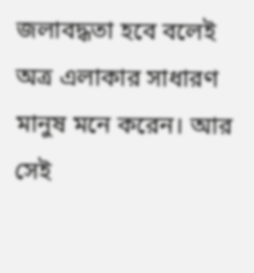জলাবদ্ধতা হবে বলেই অত্র এলাকার সাধারণ মানুষ মনে করেন। আর সেই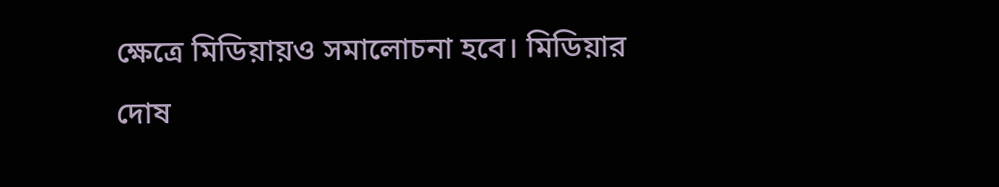ক্ষেত্রে মিডিয়ায়ও সমালোচনা হবে। মিডিয়ার দোষ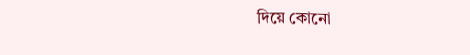দিয়ে কোনো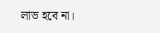লাভ হবে না।